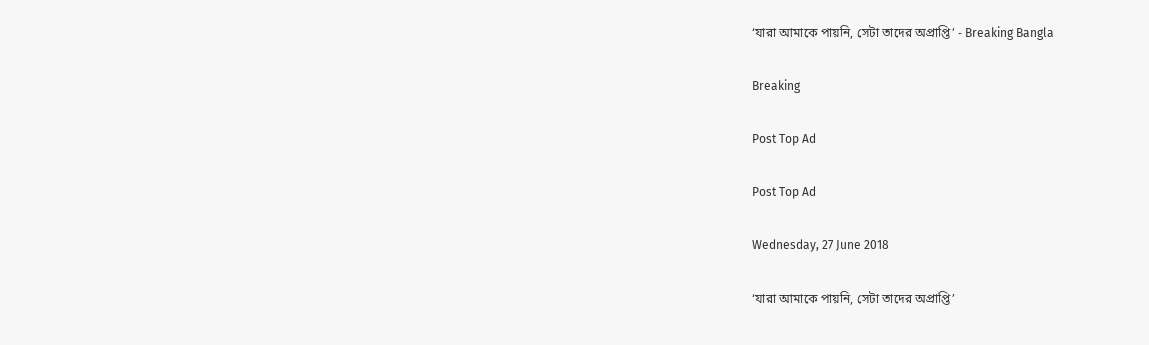‘যারা আমাকে পায়নি, সেটা তাদের অপ্রাপ্তি’ - Breaking Bangla

Breaking

Post Top Ad

Post Top Ad

Wednesday, 27 June 2018

‘যারা আমাকে পায়নি, সেটা তাদের অপ্রাপ্তি’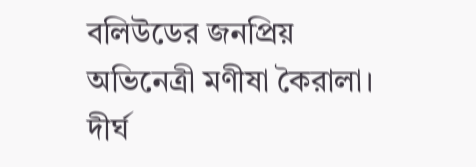বলিউডের জনপ্রিয় অভিনেত্রী মণীষা কৈরালা। দীর্ঘ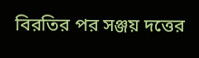বিরতির পর সঞ্জয় দত্তের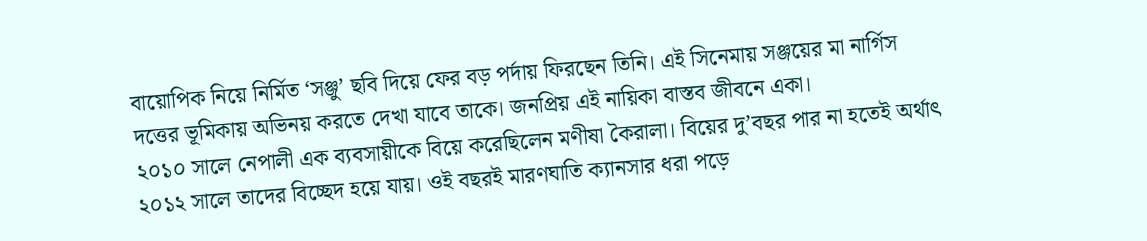বায়োপিক নিয়ে নির্মিত ‘সঞ্জু’ ছবি দিয়ে ফের বড় পর্দায় ফিরছেন তিনি। এই সিনেমায় সঞ্জয়ের মা নার্গিস দত্তের ভূমিকায় অভিনয় করতে দেখা যাবে তাকে। জনপ্রিয় এই নায়িকা বাস্তব জীবনে একা।
২০১০ সালে নেপালী এক ব্যবসায়ীকে বিয়ে করেছিলেন মণীষা কৈরালা। বিয়ের দু’বছর পার না হতেই অর্থাৎ ২০১২ সালে তাদের বিচ্ছেদ হয়ে যায়। ওই বছরই মারণঘাতি ক্যানসার ধরা পড়ে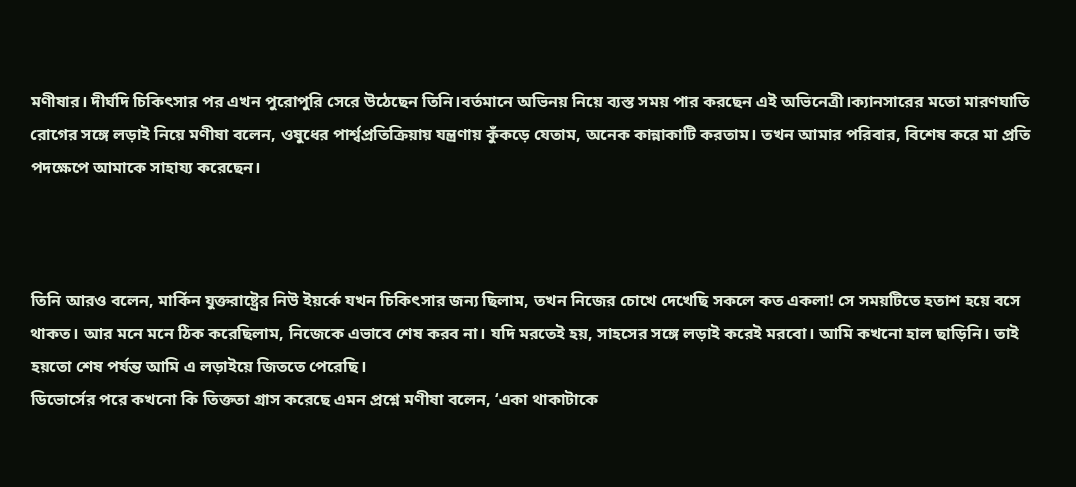মণীষার। দীর্ঘদি চিকিৎসার পর এখন পুরোপুরি সেরে উঠেছেন তিনি।বর্তমানে অভিনয় নিয়ে ব্যস্ত সময় পার করছেন এই অভিনেত্রী।ক্যানসারের মতো মারণঘাতি রোগের সঙ্গে লড়াই নিয়ে মণীষা বলেন, ওষুধের পার্শ্বপ্রতিক্রিয়ায় যন্ত্রণায় কুঁকড়ে যেতাম, অনেক কান্নাকাটি করতাম। তখন আমার পরিবার, বিশেষ করে মা প্রতি পদক্ষেপে আমাকে সাহায্য করেছেন।



তিনি আরও বলেন, মার্কিন যুক্তরাষ্ট্রের নিউ ইয়র্কে যখন চিকিৎসার জন্য ছিলাম, তখন নিজের চোখে দেখেছি সকলে কত একলা! সে সময়টিতে হতাশ হয়ে বসে থাকত। আর মনে মনে ঠিক করেছিলাম, নিজেকে এভাবে শেষ করব না। যদি মরতেই হয়, সাহসের সঙ্গে লড়াই করেই মরবো। আমি কখনো হাল ছাড়িনি। তাই হয়তো শেষ পর্যন্ত আমি এ লড়াইয়ে জিততে পেরেছি।
ডিভোর্সের পরে কখনো কি তিক্ততা গ্রাস করেছে এমন প্রশ্নে মণীষা বলেন, ‘একা থাকাটাকে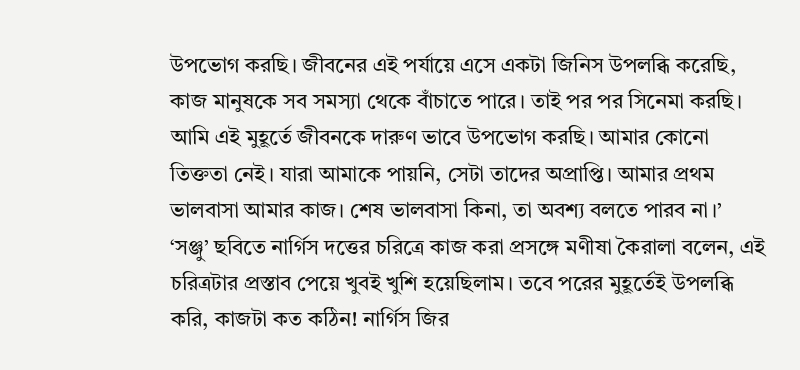উপভোগ করছি। জীবনের এই পর্যায়ে এসে একটা জিনিস উপলব্ধি করেছি, কাজ মানুষকে সব সমস্যা থেকে বাঁচাতে পারে। তাই পর পর সিনেমা করছি। আমি এই মুহূর্তে জীবনকে দারুণ ভাবে উপভোগ করছি। আমার কোনো তিক্ততা নেই। যারা আমাকে পায়নি, সেটা তাদের অপ্রাপ্তি। আমার প্রথম ভালবাসা আমার কাজ। শেষ ভালবাসা কিনা, তা অবশ্য বলতে পারব না।’
‘সঞ্জু’ ছবিতে নার্গিস দত্তের চরিত্রে কাজ করা প্রসঙ্গে মণীষা কৈরালা বলেন, এই চরিত্রটার প্রস্তাব পেয়ে খুবই খুশি হয়েছিলাম। তবে পরের মুহূর্তেই উপলব্ধি করি, কাজটা কত কঠিন! নার্গিস জির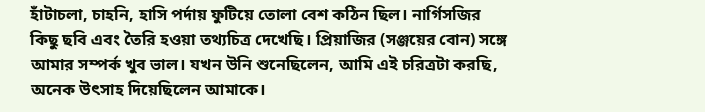হাঁটাচলা, চাহনি, হাসি পর্দায় ফুটিয়ে তোলা বেশ কঠিন ছিল। নার্গিসজির কিছু ছবি এবং তৈরি হওয়া তথ্যচিত্র দেখেছি। প্রিয়াজির (সঞ্জয়ের বোন) সঙ্গে আমার সম্পর্ক খুব ভাল। যখন উনি শুনেছিলেন, আমি এই চরিত্রটা করছি, অনেক উৎসাহ দিয়েছিলেন আমাকে।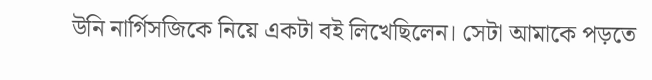উনি নার্গিসজিকে নিয়ে একটা বই লিখেছিলেন। সেটা আমাকে পড়তে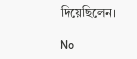দিয়েছিলেন।

No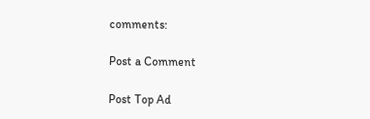comments:

Post a Comment

Post Top Ad